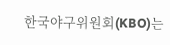한국야구위원회(KBO)는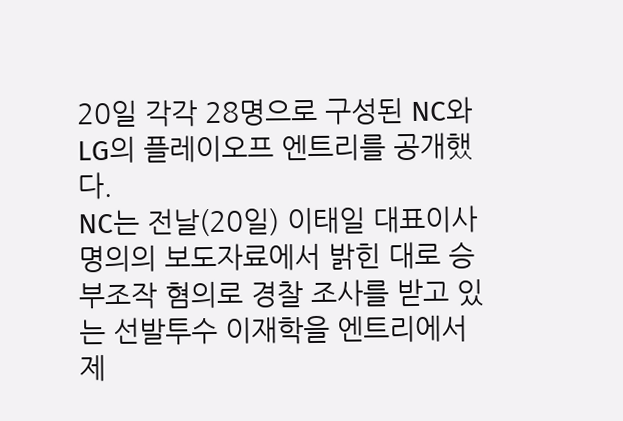20일 각각 28명으로 구성된 NC와 LG의 플레이오프 엔트리를 공개했다.
NC는 전날(20일) 이태일 대표이사 명의의 보도자료에서 밝힌 대로 승부조작 혐의로 경찰 조사를 받고 있는 선발투수 이재학을 엔트리에서 제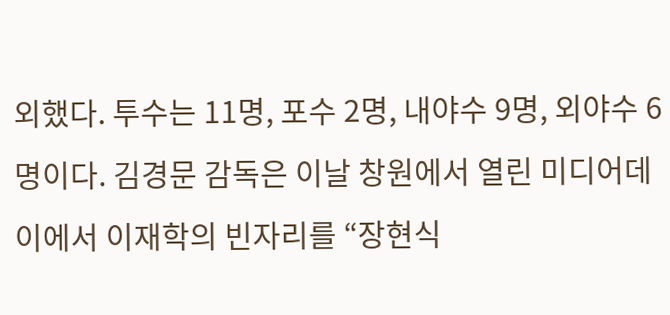외했다. 투수는 11명, 포수 2명, 내야수 9명, 외야수 6명이다. 김경문 감독은 이날 창원에서 열린 미디어데이에서 이재학의 빈자리를 “장현식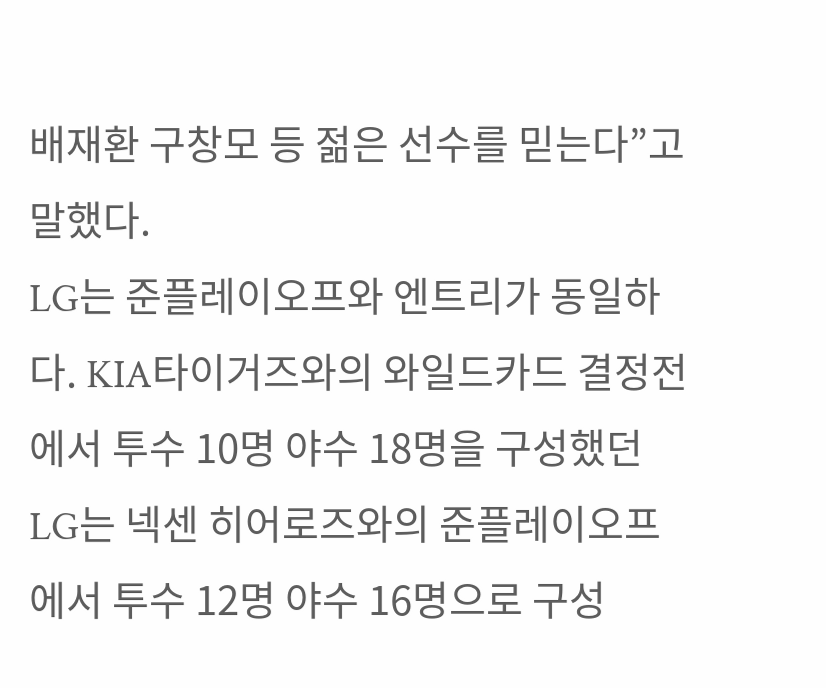배재환 구창모 등 젊은 선수를 믿는다”고 말했다.
LG는 준플레이오프와 엔트리가 동일하다. KIA타이거즈와의 와일드카드 결정전에서 투수 10명 야수 18명을 구성했던 LG는 넥센 히어로즈와의 준플레이오프에서 투수 12명 야수 16명으로 구성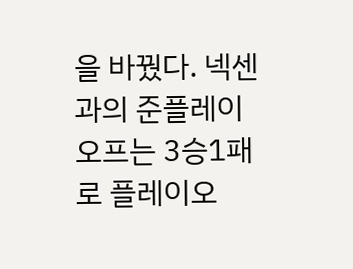을 바꿨다. 넥센과의 준플레이오프는 3승1패로 플레이오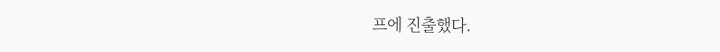프에 진출했다.